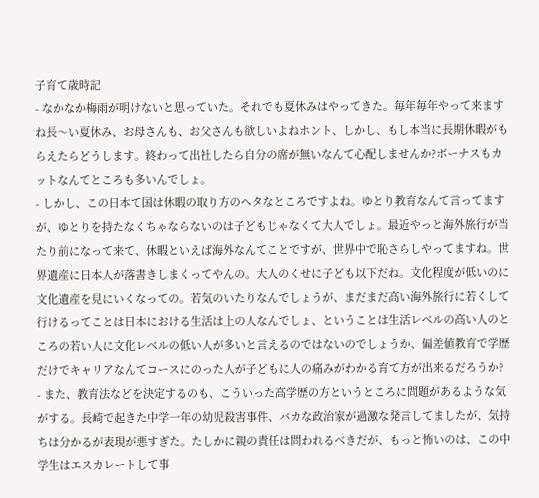子育て歳時記
- なかなか梅雨が明けないと思っていた。それでも夏休みはやってきた。毎年毎年やって来ますね長〜い夏休み、お母さんも、お父さんも欲しいよねホント、しかし、もし本当に長期休暇がもらえたらどうします。終わって出社したら自分の席が無いなんて心配しませんか?ボーナスもカットなんてところも多いんでしょ。
- しかし、この日本て国は休暇の取り方のヘタなところですよね。ゆとり教育なんて言ってますが、ゆとりを持たなくちゃならないのは子どもじゃなくて大人でしょ。最近やっと海外旅行が当たり前になって来て、休暇といえば海外なんてことですが、世界中で恥さらしやってますね。世界遺産に日本人が落書きしまくってやんの。大人のくせに子ども以下だね。文化程度が低いのに文化遺産を見にいくなっての。若気のいたりなんでしょうが、まだまだ高い海外旅行に若くして行けるってことは日本における生活は上の人なんでしょ、ということは生活レベルの高い人のところの若い人に文化レベルの低い人が多いと言えるのではないのでしょうか、偏差値教育で学歴だけでキャリアなんてコースにのった人が子どもに人の痛みがわかる育て方が出来るだろうか?
- また、教育法などを決定するのも、こういった高学歴の方というところに問題があるような気がする。長崎で起きた中学一年の幼児殺害事件、バカな政治家が過激な発言してましたが、気持ちは分かるが表現が悪すぎた。たしかに親の責任は問われるべきだが、もっと怖いのは、この中学生はエスカレートして事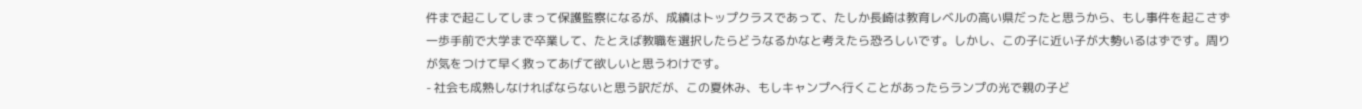件まで起こしてしまって保護監察になるが、成績はトップクラスであって、たしか長崎は教育レベルの高い県だったと思うから、もし事件を起こさず一歩手前で大学まで卒業して、たとえば教職を選択したらどうなるかなと考えたら恐ろしいです。しかし、この子に近い子が大勢いるはずです。周りが気をつけて早く救ってあげて欲しいと思うわけです。
- 社会も成熟しなければならないと思う訳だが、この夏休み、もしキャンプへ行くことがあったらランプの光で親の子ど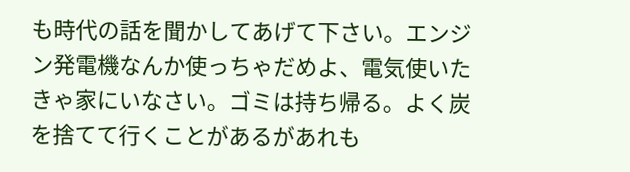も時代の話を聞かしてあげて下さい。エンジン発電機なんか使っちゃだめよ、電気使いたきゃ家にいなさい。ゴミは持ち帰る。よく炭を捨てて行くことがあるがあれも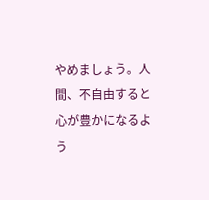やめましょう。人間、不自由すると心が豊かになるよう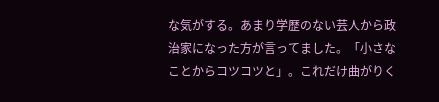な気がする。あまり学歴のない芸人から政治家になった方が言ってました。「小さなことからコツコツと」。これだけ曲がりく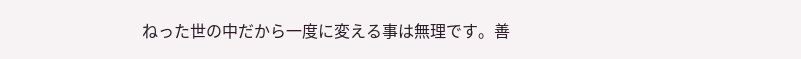ねった世の中だから一度に変える事は無理です。善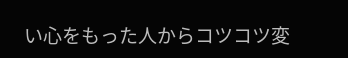い心をもった人からコツコツ変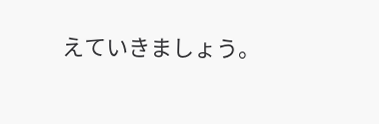えていきましょう。